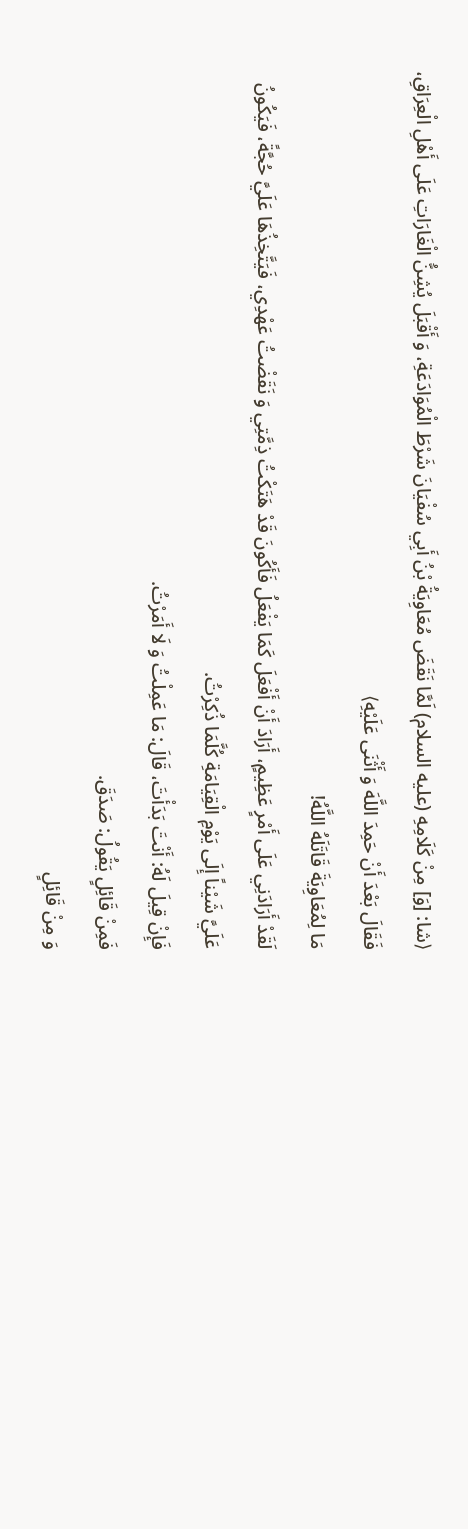⟨شا: [وَ] مِنْ كَلَامِهِ (عليه السلام) لَمَّا نَقَضَ مُعَاوِيَةُ بْنُ أَبِي سُفْيَانَ شَرْطَ الْمُوَادَعَةِ، وَ أَقْبَلَ يُشِنُّ الْغَارَاتِ عَلَى أَهْلِ الْعِرَاقِ، فَقَالَ بَعْدَ أَنْ حَمِدَ اللَّهَ وَ أَثْنَى عَلَيْهِ⟩
مَا لِمُعَاوِيَةَ قَاتَلَهُ اللَّهُ!
لَقَدْ أَرَادَنِي عَلَى أَمْرٍ عَظِيمٍ، أَرَادَ أَنْ أَفْعَلَ كَمَا يَفْعَلُ فَأَكُونَ قَدْ هَتَكْتُ ذِمَّتِي وَ نَقَضْتُ عَهْدِي، فَيَتَّخِذُهَا عَلَيَّ حُجَّةً، فَيَكُونُ عَلَيَّ شَيْناً إِلَى يَوْمِ الْقِيَامَةِ كُلَّمَا ذُكِرْتُ.
فَإِنْ قِيلَ لَهُ: أَنْتَ بَدَأْتَ، قَالَ: مَا عَمِلْتُ وَ لَا أَمَرْتُ.
فَمِنْ قَائِلٍ يَقُولُ: صَدَقَ.
وَ مِنْ قَائِلٍ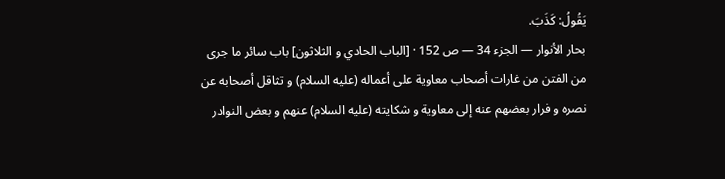يَقُولُ: كَذَبَ.
بحار الأنوار — الجزء 34 — ص 152 · [الباب الحادي و الثلاثون] باب سائر ما جرى من الفتن من غارات أصحاب معاوية على أعماله (عليه السلام) و تثاقل أصحابه عن نصره و فرار بعضهم عنه إلى معاوية و شكايته (عليه السلام) عنهم و بعض النوادر